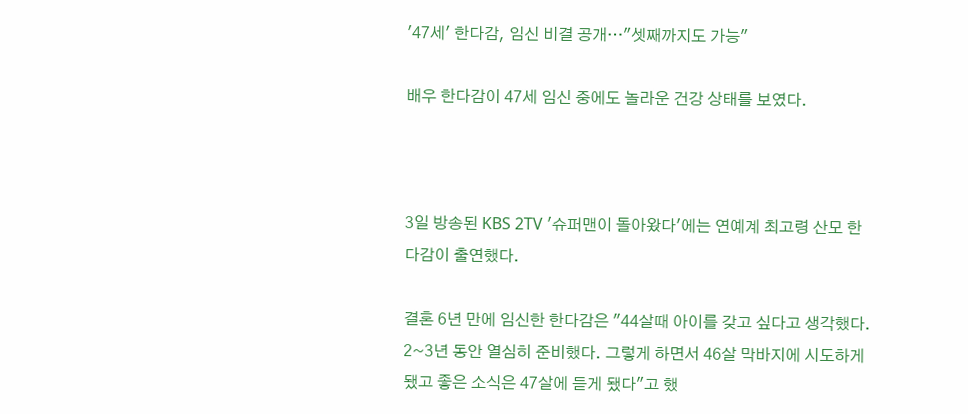'47세' 한다감, 임신 비결 공개…"셋째까지도 가능"

배우 한다감이 47세 임신 중에도 놀라운 건강 상태를 보였다.



3일 방송된 KBS 2TV '슈퍼맨이 돌아왔다'에는 연예계 최고령 산모 한다감이 출연했다.

결혼 6년 만에 임신한 한다감은 "44살때 아이를 갖고 싶다고 생각했다. 2~3년 동안 열심히 준비했다. 그렇게 하면서 46살 막바지에 시도하게 됐고 좋은 소식은 47살에 듣게 됐다"고 했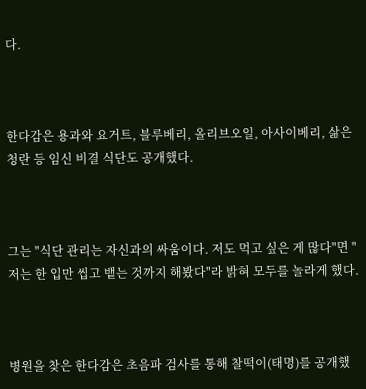다.



한다감은 용과와 요거트, 블루베리, 올리브오일, 아사이베리, 삶은 청란 등 임신 비결 식단도 공개했다.



그는 "식단 관리는 자신과의 싸움이다. 저도 먹고 싶은 게 많다"면 "저는 한 입만 씹고 뱉는 것까지 해봤다"라 밝혀 모두를 놀라게 했다.



병원을 찾은 한다감은 초음파 검사를 통해 찰떡이(태명)를 공개했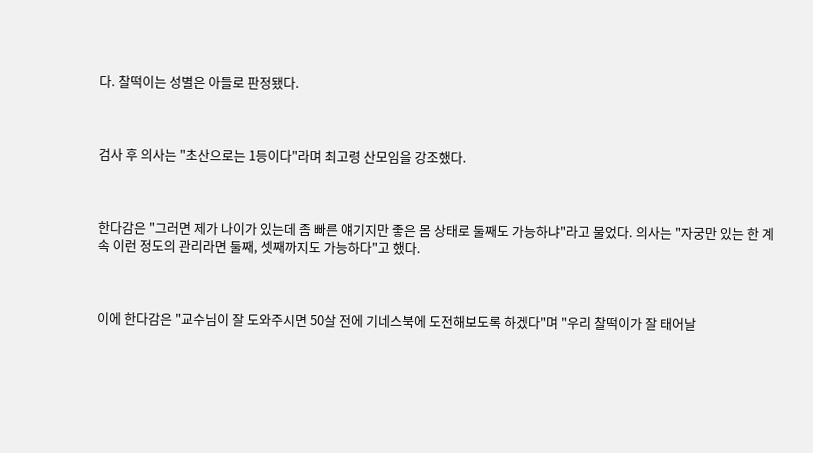다. 찰떡이는 성별은 아들로 판정됐다.



검사 후 의사는 "초산으로는 1등이다"라며 최고령 산모임을 강조했다.



한다감은 "그러면 제가 나이가 있는데 좀 빠른 얘기지만 좋은 몸 상태로 둘째도 가능하냐"라고 물었다. 의사는 "자궁만 있는 한 계속 이런 정도의 관리라면 둘째, 셋째까지도 가능하다"고 했다.



이에 한다감은 "교수님이 잘 도와주시면 50살 전에 기네스북에 도전해보도록 하겠다"며 "우리 찰떡이가 잘 태어날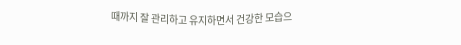때까지 잘 관리하고 유지하면서 건강한 모습으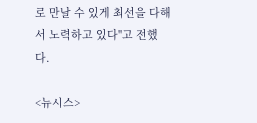로 만날 수 있게 최선을 다해서 노력하고 있다"고 전했다.

<뉴시스>